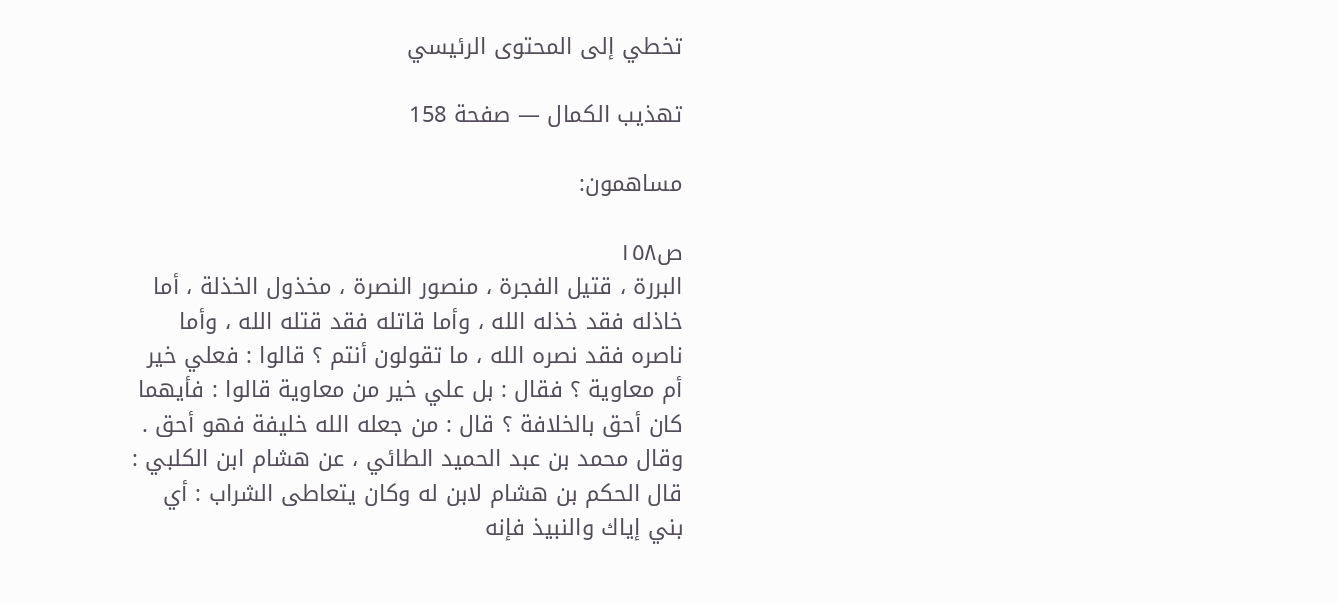تخطي إلى المحتوى الرئيسي

تهذيب الكمال — صفحة 158

مساهمون:

ص١٥٨
البررة ، قتيل الفجرة ، منصور النصرة ، مخذول الخذلة ، أما خاذله فقد خذله الله ، وأما قاتله فقد قتله الله ، وأما ناصره فقد نصره الله ، ما تقولون أنتم ؟ قالوا : فعلي خير أم معاوية ؟ فقال : بل علي خير من معاوية قالوا : فأيهما كان أحق بالخلافة ؟ قال : من جعله الله خليفة فهو أحق . وقال محمد بن عبد الحميد الطائي ، عن هشام ابن الكلبي : قال الحكم بن هشام لابن له وكان يتعاطى الشراب : أي بني إياك والنبيذ فإنه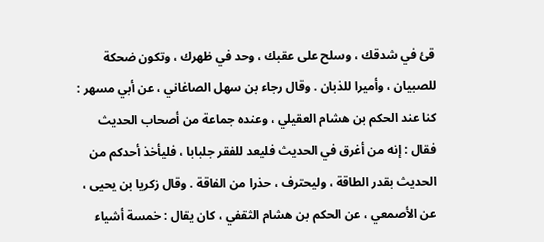قئ في شدقك ، وسلح على عقبك ، وحد في ظهرك ، وتكون ضحكة للصبيان ، وأميرا للذبان . وقال رجاء بن سهل الصاغاني ، عن أبي مسهر : كنا عند الحكم بن هشام العقيلي ، وعنده جماعة من أصحاب الحديث فقال : إنه من أغرق في الحديث فليعد للفقر جلبابا ، فليأخذ أحدكم من الحديث بقدر الطاقة ، وليحترف ، حذرا من الفاقة . وقال زكريا بن يحيى ، عن الأصمعي ، عن الحكم بن هشام الثقفي ، كان يقال : خمسة أشياء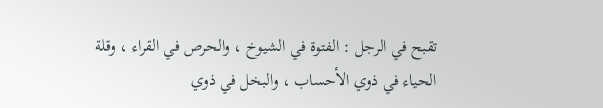تقبح في الرجل : الفتوة في الشيوخ ، والحرص في القراء ، وقلة الحياء في ذوي الأحساب ، والبخل في ذوي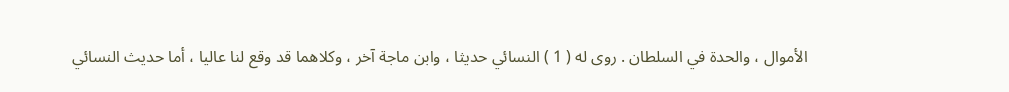الأموال ، والحدة في السلطان . روى له ( 1 ) النسائي حديثا ، وابن ماجة آخر ، وكلاهما قد وقع لنا عاليا ، أما حديث النسائي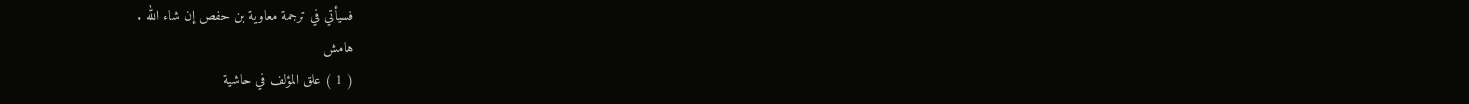فسيأتي في ترجمة معاوية بن حفص إن شاء الله .
هامش
( 1 ) علق المؤلف في حاشية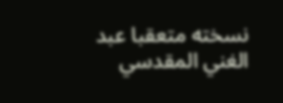نسخته متعقبا عبد الغني المقدسي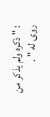: " ذكره ولم يذكر من روى له " .